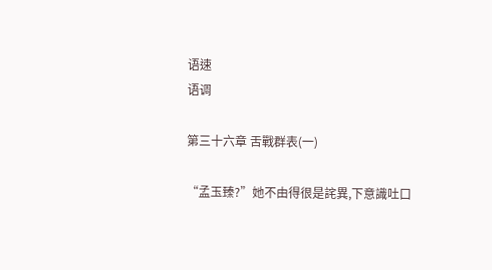语速
语调

第三十六章 舌戰群表(一)

“孟玉臻?”她不由得很是詫異,下意識吐口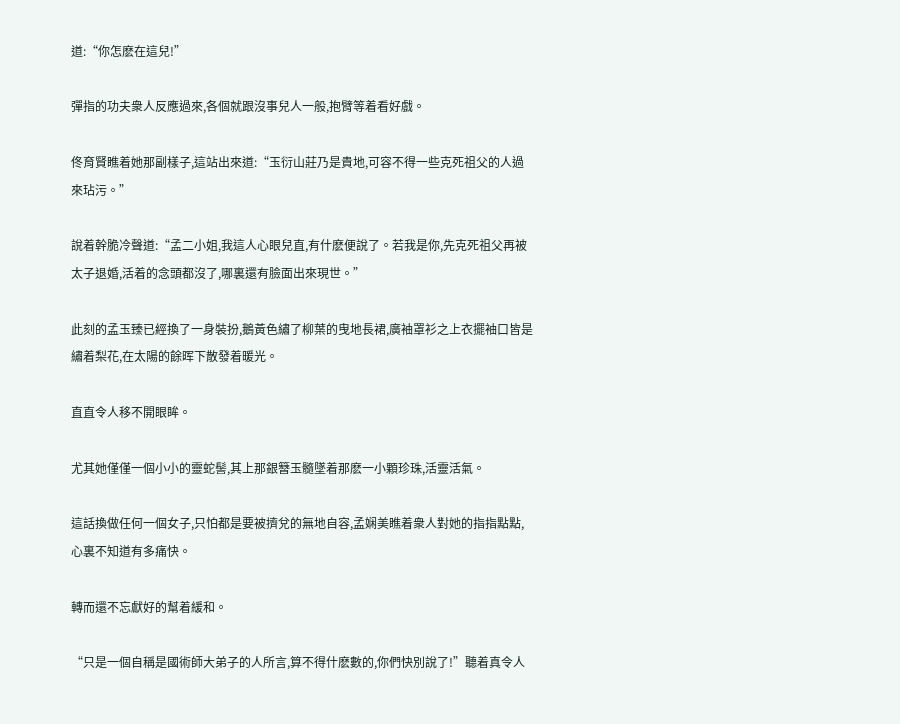道:“你怎麽在這兒!”

彈指的功夫衆人反應過來,各個就跟沒事兒人一般,抱臂等着看好戲。

佟育賢瞧着她那副樣子,這站出來道:“玉衍山莊乃是貴地,可容不得一些克死祖父的人過來玷污。”

說着幹脆冷聲道:“孟二小姐,我這人心眼兒直,有什麽便說了。若我是你,先克死祖父再被太子退婚,活着的念頭都沒了,哪裏還有臉面出來現世。”

此刻的孟玉臻已經換了一身裝扮,鵝黃色繡了柳葉的曳地長裙,廣袖罩衫之上衣擺袖口皆是繡着梨花,在太陽的餘晖下散發着暖光。

直直令人移不開眼眸。

尤其她僅僅一個小小的靈蛇髻,其上那銀簪玉髓墜着那麽一小顆珍珠,活靈活氣。

這話換做任何一個女子,只怕都是要被擠兌的無地自容,孟娴美瞧着衆人對她的指指點點,心裏不知道有多痛快。

轉而還不忘獻好的幫着緩和。

“只是一個自稱是國術師大弟子的人所言,算不得什麽數的,你們快別說了!”聽着真令人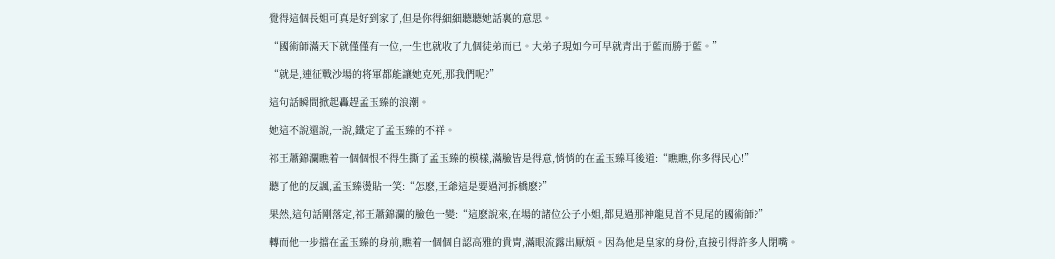覺得這個長姐可真是好到家了,但是你得細細聽聽她話裏的意思。

“國術師滿天下就僅僅有一位,一生也就收了九個徒弟而已。大弟子現如今可早就青出于藍而勝于藍。”

“就是,連征戰沙場的将軍都能讓她克死,那我們呢?”

這句話瞬間掀起轟趕孟玉臻的浪潮。

她這不說還說,一說,鐵定了孟玉臻的不祥。

祁王蕭錦瀾瞧着一個個恨不得生撕了孟玉臻的模樣,滿臉皆是得意,悄悄的在孟玉臻耳後道:“瞧瞧,你多得民心!”

聽了他的反諷,孟玉臻燙貼一笑:“怎麽,王爺這是要過河拆橋麽?”

果然,這句話剛落定,祁王蕭錦瀾的臉色一變:“這麽說來,在場的諸位公子小姐,都見過那神龍見首不見尾的國術師?”

轉而他一步擋在孟玉臻的身前,瞧着一個個自認高雅的貴胄,滿眼流露出厭煩。因為他是皇家的身份,直接引得許多人閉嘴。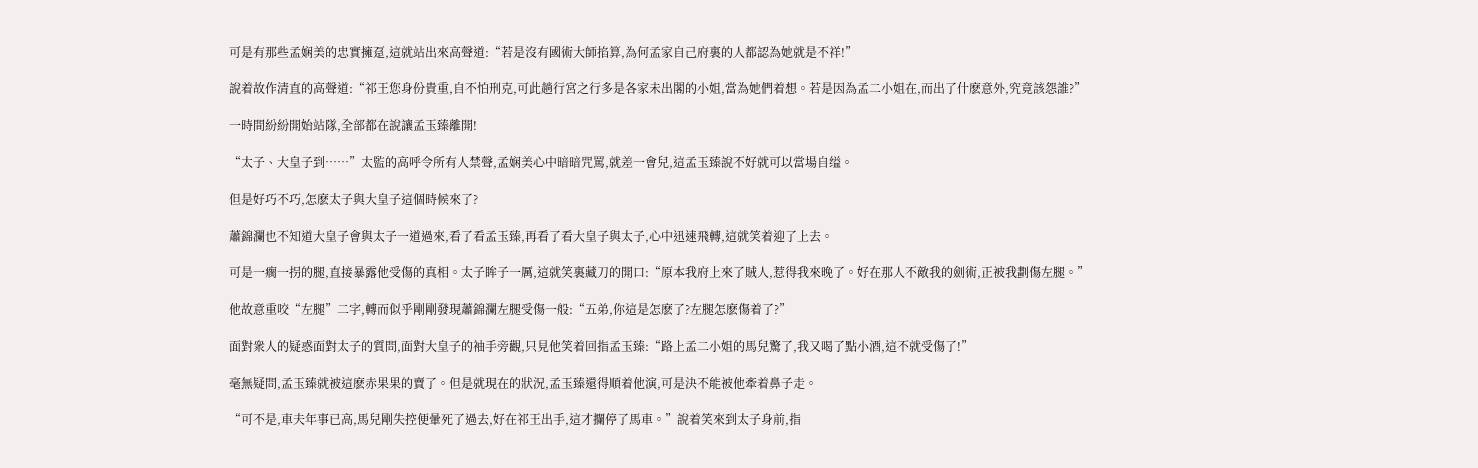可是有那些孟娴美的忠實擁趸,這就站出來高聲道:“若是沒有國術大師掐算,為何孟家自己府裏的人都認為她就是不祥!”

說着故作清直的高聲道:“祁王您身份貴重,自不怕刑克,可此趟行宮之行多是各家未出閣的小姐,當為她們着想。若是因為孟二小姐在,而出了什麽意外,究竟該怨誰?”

一時間紛紛開始站隊,全部都在說讓孟玉臻離開!

“太子、大皇子到……”太監的高呼令所有人禁聲,孟娴美心中暗暗咒罵,就差一會兒,這孟玉臻說不好就可以當場自缢。

但是好巧不巧,怎麽太子與大皇子這個時候來了?

蕭錦瀾也不知道大皇子會與太子一道過來,看了看孟玉臻,再看了看大皇子與太子,心中迅速飛轉,這就笑着迎了上去。

可是一瘸一拐的腿,直接暴露他受傷的真相。太子眸子一厲,這就笑裏藏刀的開口:“原本我府上來了賊人,惹得我來晚了。好在那人不敵我的劍術,正被我劃傷左腿。”

他故意重咬“左腿”二字,轉而似乎剛剛發現蕭錦瀾左腿受傷一般:“五弟,你這是怎麽了?左腿怎麽傷着了?”

面對衆人的疑惑面對太子的質問,面對大皇子的袖手旁觀,只見他笑着回指孟玉臻:“路上孟二小姐的馬兒驚了,我又喝了點小酒,這不就受傷了!”

毫無疑問,孟玉臻就被這麽赤果果的賣了。但是就現在的狀況,孟玉臻還得順着他演,可是決不能被他牽着鼻子走。

“可不是,車夫年事已高,馬兒剛失控便暈死了過去,好在祁王出手,這才攔停了馬車。”說着笑來到太子身前,指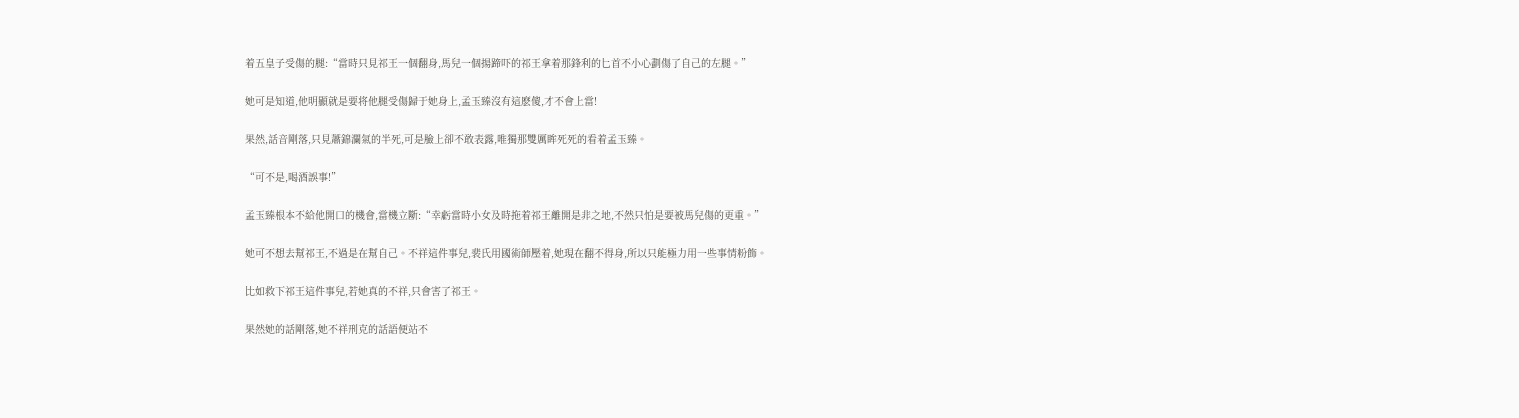着五皇子受傷的腿:“當時只見祁王一個翻身,馬兒一個揚蹄吓的祁王拿着那鋒利的匕首不小心劃傷了自己的左腿。”

她可是知道,他明顯就是要将他腿受傷歸于她身上,孟玉臻沒有這麽傻,才不會上當!

果然,話音剛落,只見蕭錦瀾氣的半死,可是臉上卻不敢表露,唯獨那雙厲眸死死的看着孟玉臻。

“可不是,喝酒誤事!”

孟玉臻根本不給他開口的機會,當機立斷:“幸虧當時小女及時拖着祁王離開是非之地,不然只怕是要被馬兒傷的更重。”

她可不想去幫祁王,不過是在幫自己。不祥這件事兒,裴氏用國術師壓着,她現在翻不得身,所以只能極力用一些事情粉飾。

比如救下祁王這件事兒,若她真的不祥,只會害了祁王。

果然她的話剛落,她不祥刑克的話語便站不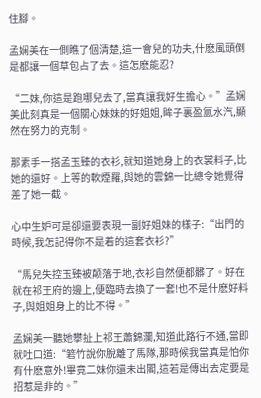住腳。

孟娴美在一側瞧了個清楚,這一會兒的功夫,什麽風頭倒是都讓一個草包占了去。這怎麽能忍?

“二妹,你這是跑哪兒去了,當真讓我好生擔心。”孟娴美此刻真是一個關心妹妹的好姐姐,眸子裏盈氲水汽,顯然在努力的克制。

那素手一搭孟玉臻的衣衫,就知道她身上的衣裳料子,比她的還好。上等的軟煙羅,與她的雲錦一比總令她覺得差了她一截。

心中生妒可是卻還要表現一副好姐妹的樣子:“出門的時候,我怎記得你不是着的這套衣衫?”

“馬兒失控玉臻被颠落于地,衣衫自然便都髒了。好在就在祁王府的邊上,便臨時去換了一套!也不是什麽好料子,與姐姐身上的比不得。”

孟娴美一聽她攀扯上祁王蕭錦瀾,知道此路行不通,當即就吐口道:“箬竹說你脫離了馬隊,那時候我當真是怕你有什麽意外!畢竟二妹你還未出閣,這若是傳出去定要是招惹是非的。”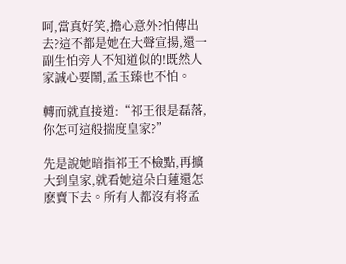呵,當真好笑,擔心意外?怕傳出去?這不都是她在大聲宣揚,還一副生怕旁人不知道似的!既然人家誠心要鬧,孟玉臻也不怕。

轉而就直接道:“祁王很是磊落,你怎可這般揣度皇家?”

先是說她暗指祁王不檢點,再擴大到皇家,就看她這朵白蓮還怎麽賣下去。所有人都沒有将孟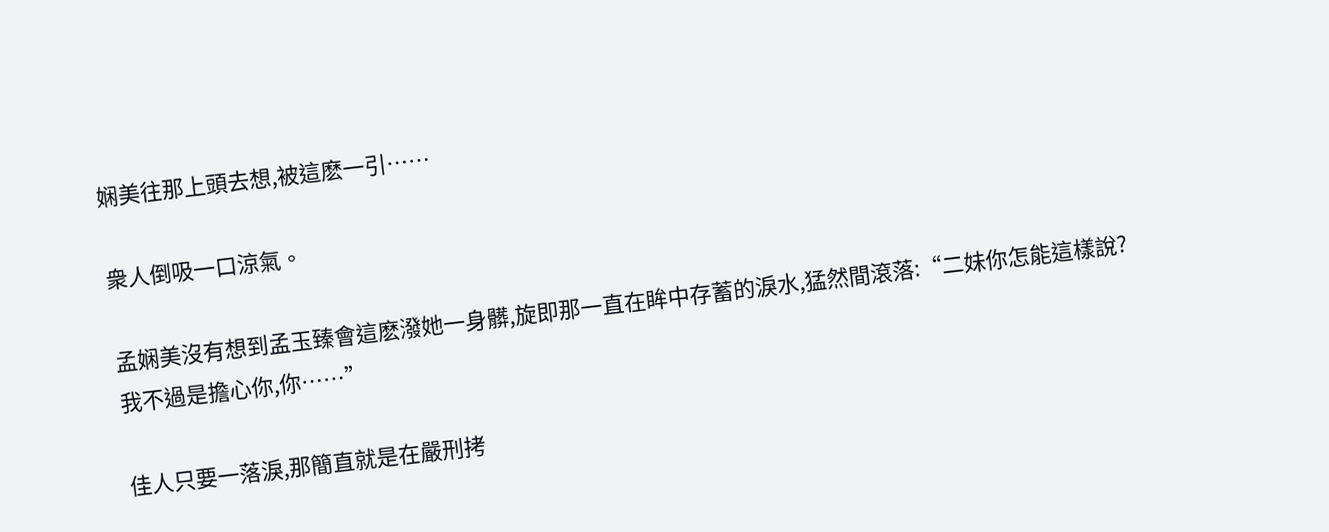娴美往那上頭去想,被這麽一引……

衆人倒吸一口涼氣。

孟娴美沒有想到孟玉臻會這麽潑她一身髒,旋即那一直在眸中存蓄的淚水,猛然間滾落:“二妹你怎能這樣說?我不過是擔心你,你……”

佳人只要一落淚,那簡直就是在嚴刑拷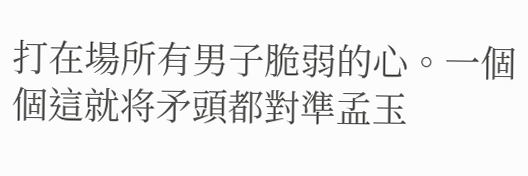打在場所有男子脆弱的心。一個個這就将矛頭都對準孟玉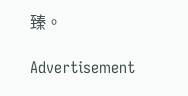臻。

Advertisement